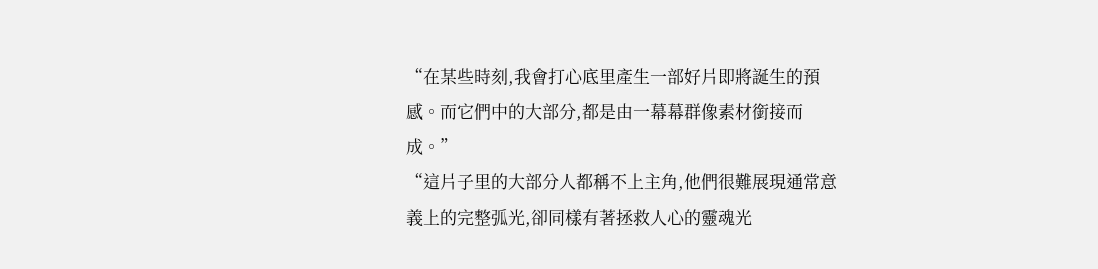“在某些時刻,我會打心底里產生一部好片即將誕生的預感。而它們中的大部分,都是由一幕幕群像素材銜接而成。”
“這片子里的大部分人都稱不上主角,他們很難展現通常意義上的完整弧光,卻同樣有著拯救人心的靈魂光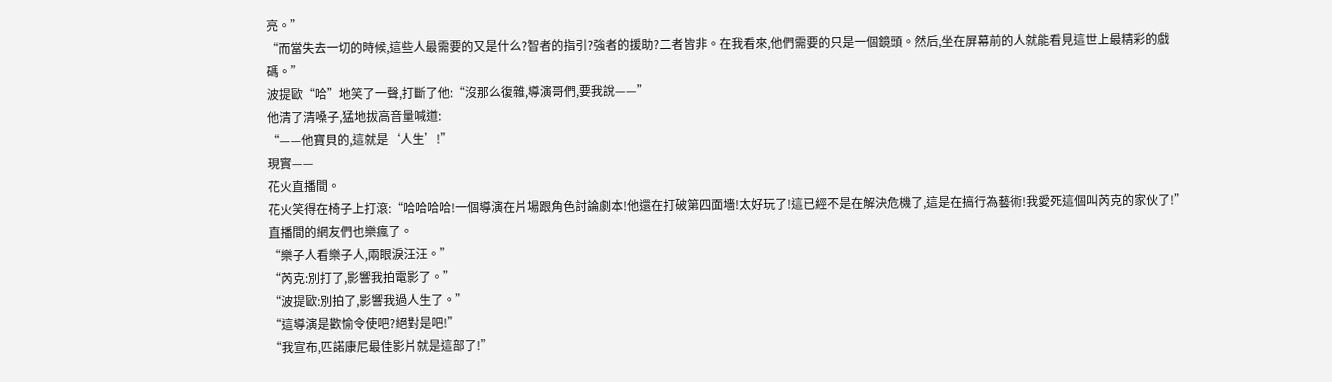亮。”
“而當失去一切的時候,這些人最需要的又是什么?智者的指引?強者的援助?二者皆非。在我看來,他們需要的只是一個鏡頭。然后,坐在屏幕前的人就能看見這世上最精彩的戲碼。”
波提歐“哈”地笑了一聲,打斷了他:“沒那么復雜,導演哥們,要我說——”
他清了清嗓子,猛地拔高音量喊道:
“——他寶貝的,這就是‘人生’!”
現實——
花火直播間。
花火笑得在椅子上打滾:“哈哈哈哈!一個導演在片場跟角色討論劇本!他還在打破第四面墻!太好玩了!這已經不是在解決危機了,這是在搞行為藝術!我愛死這個叫芮克的家伙了!”
直播間的網友們也樂瘋了。
“樂子人看樂子人,兩眼淚汪汪。”
“芮克:別打了,影響我拍電影了。”
“波提歐:別拍了,影響我過人生了。”
“這導演是歡愉令使吧?絕對是吧!”
“我宣布,匹諾康尼最佳影片就是這部了!”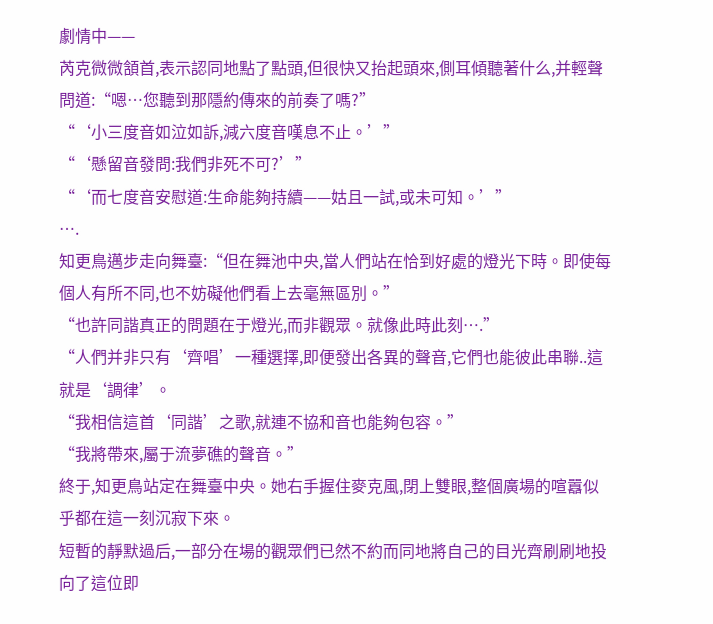劇情中——
芮克微微頷首,表示認同地點了點頭,但很快又抬起頭來,側耳傾聽著什么,并輕聲問道:“嗯…您聽到那隱約傳來的前奏了嗎?”
“‘小三度音如泣如訴,減六度音嘆息不止。’”
“‘懸留音發問:我們非死不可?’”
“‘而七度音安慰道:生命能夠持續——姑且一試,或未可知。’”
….
知更鳥邁步走向舞臺:“但在舞池中央,當人們站在恰到好處的燈光下時。即使每個人有所不同,也不妨礙他們看上去毫無區別。”
“也許同諧真正的問題在于燈光,而非觀眾。就像此時此刻….”
“人們并非只有‘齊唱’一種選擇,即便發出各異的聲音,它們也能彼此串聯..這就是‘調律’。
“我相信這首‘同諧’之歌,就連不協和音也能夠包容。”
“我將帶來,屬于流夢礁的聲音。”
終于,知更鳥站定在舞臺中央。她右手握住麥克風,閉上雙眼,整個廣場的喧囂似乎都在這一刻沉寂下來。
短暫的靜默過后,一部分在場的觀眾們已然不約而同地將自己的目光齊刷刷地投向了這位即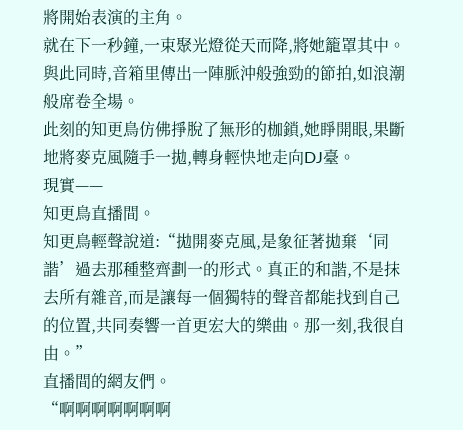將開始表演的主角。
就在下一秒鐘,一束聚光燈從天而降,將她籠罩其中。
與此同時,音箱里傳出一陣脈沖般強勁的節拍,如浪潮般席卷全場。
此刻的知更鳥仿佛掙脫了無形的枷鎖,她睜開眼,果斷地將麥克風隨手一拋,轉身輕快地走向DJ臺。
現實——
知更鳥直播間。
知更鳥輕聲說道:“拋開麥克風,是象征著拋棄‘同諧’過去那種整齊劃一的形式。真正的和諧,不是抹去所有雜音,而是讓每一個獨特的聲音都能找到自己的位置,共同奏響一首更宏大的樂曲。那一刻,我很自由。”
直播間的網友們。
“啊啊啊啊啊啊啊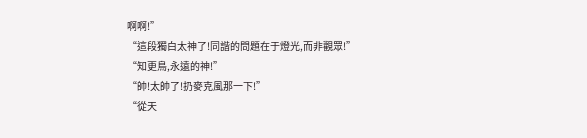啊啊!”
“這段獨白太神了!同諧的問題在于燈光,而非觀眾!”
“知更鳥,永遠的神!”
“帥!太帥了!扔麥克風那一下!”
“從天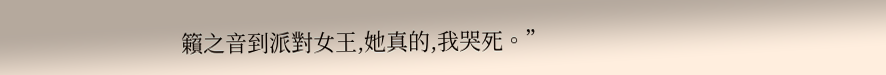籟之音到派對女王,她真的,我哭死。”